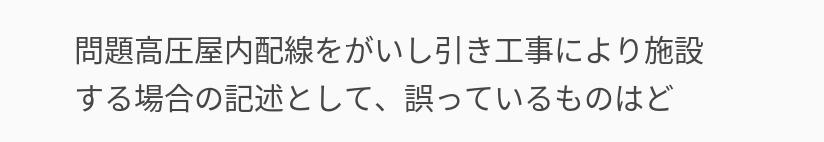問題高圧屋内配線をがいし引き工事により施設する場合の記述として、誤っているものはど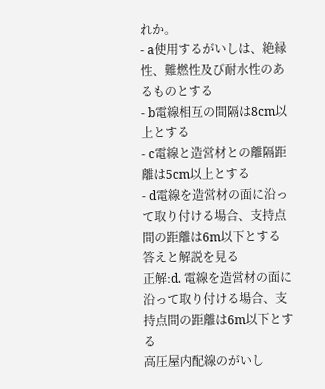れか。
- a使用するがいしは、絶縁性、難燃性及び耐水性のあるものとする
- b電線相互の間隔は8cm以上とする
- c電線と造営材との離隔距離は5cm以上とする
- d電線を造営材の面に沿って取り付ける場合、支持点間の距離は6m以下とする
答えと解説を見る
正解:d. 電線を造営材の面に沿って取り付ける場合、支持点間の距離は6m以下とする
高圧屋内配線のがいし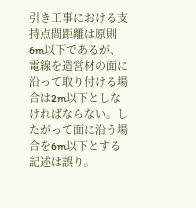引き工事における支持点間距離は原則6m以下であるが、電線を造営材の面に沿って取り付ける場合は2m以下としなければならない。したがって面に沿う場合を6m以下とする記述は誤り。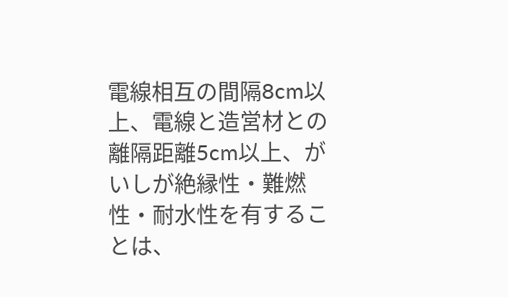電線相互の間隔8cm以上、電線と造営材との離隔距離5cm以上、がいしが絶縁性・難燃性・耐水性を有することは、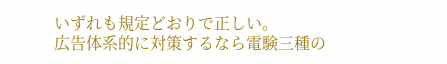いずれも規定どおりで正しい。
広告体系的に対策するなら電験三種の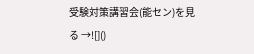受験対策講習会(能セン)を見る →![]()